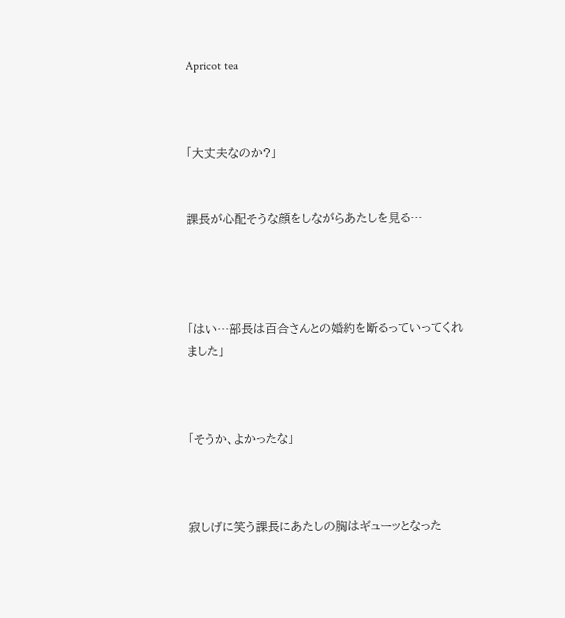Apricot tea



「大丈夫なのか?」


課長が心配そうな顔をしながらあたしを見る…




「はい…部長は百合さんとの婚約を断るっていってくれました」



「そうか、よかったな」



寂しげに笑う課長にあたしの胸はギューッとなった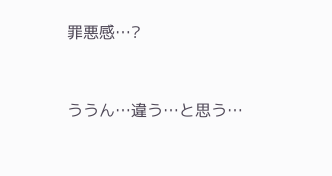罪悪感…?


ううん…違う…と思う…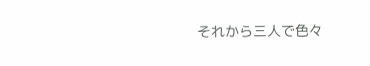それから三人で色々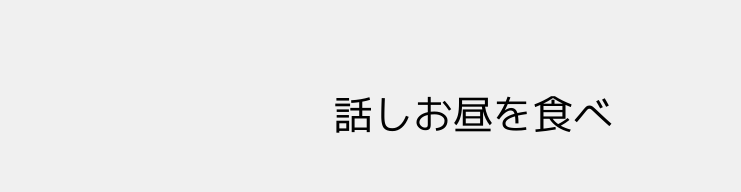話しお昼を食べ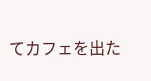てカフェを出た